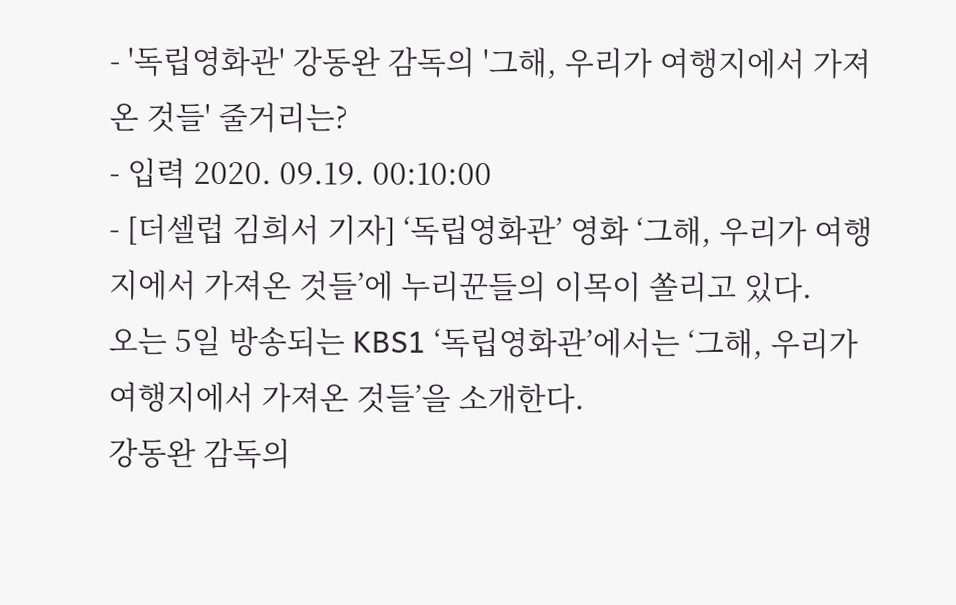- '독립영화관' 강동완 감독의 '그해, 우리가 여행지에서 가져온 것들' 줄거리는?
- 입력 2020. 09.19. 00:10:00
- [더셀럽 김희서 기자] ‘독립영화관’ 영화 ‘그해, 우리가 여행지에서 가져온 것들’에 누리꾼들의 이목이 쏠리고 있다.
오는 5일 방송되는 KBS1 ‘독립영화관’에서는 ‘그해, 우리가 여행지에서 가져온 것들’을 소개한다.
강동완 감독의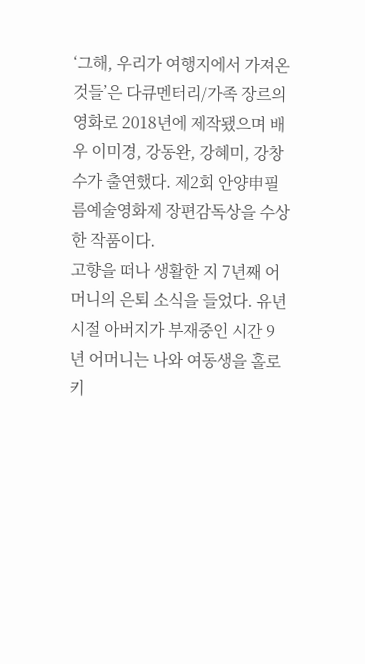‘그해, 우리가 여행지에서 가져온 것들’은 다큐멘터리/가족 장르의 영화로 2018년에 제작됐으며 배우 이미경, 강동완, 강혜미, 강창수가 출연했다. 제2회 안양申필름예술영화제 장편감독상을 수상한 작품이다.
고향을 떠나 생활한 지 7년째 어머니의 은퇴 소식을 들었다. 유년 시절 아버지가 부재중인 시간 9년 어머니는 나와 여동생을 홀로 키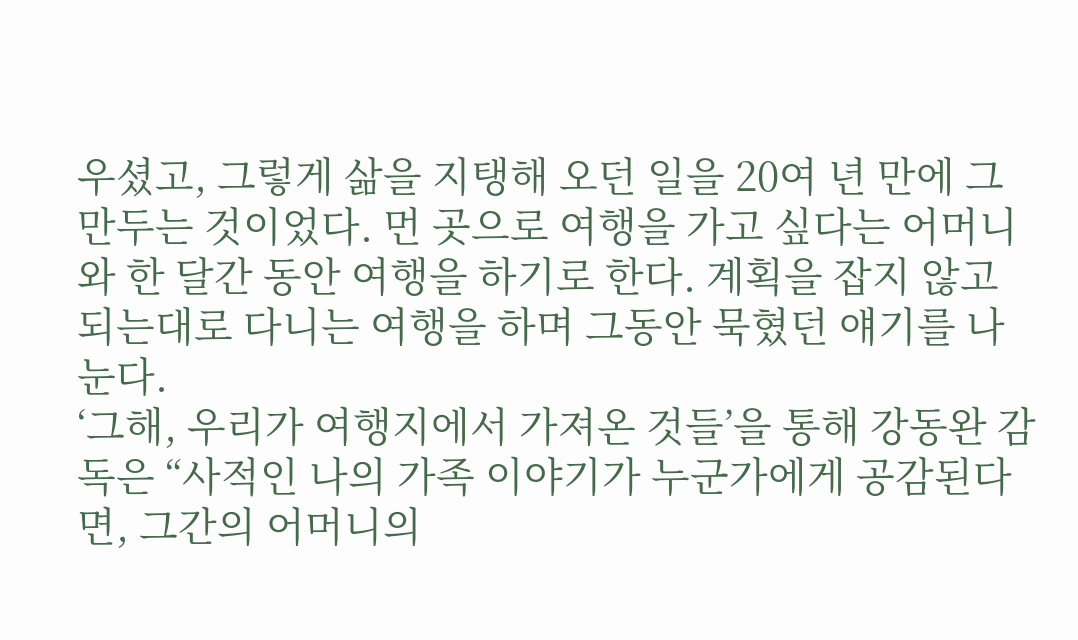우셨고, 그렇게 삶을 지탱해 오던 일을 20여 년 만에 그만두는 것이었다. 먼 곳으로 여행을 가고 싶다는 어머니와 한 달간 동안 여행을 하기로 한다. 계획을 잡지 않고 되는대로 다니는 여행을 하며 그동안 묵혔던 얘기를 나눈다.
‘그해, 우리가 여행지에서 가져온 것들’을 통해 강동완 감독은 “사적인 나의 가족 이야기가 누군가에게 공감된다면, 그간의 어머니의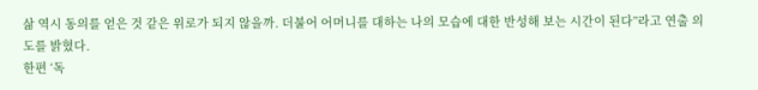삶 역시 동의를 얻은 것 같은 위로가 되지 않을까. 더불어 어머니를 대하는 나의 모습에 대한 반성해 보는 시간이 된다”라고 연출 의도를 밝혔다.
한편 ‘독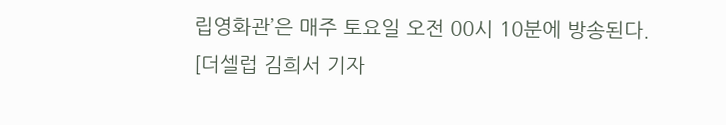립영화관’은 매주 토요일 오전 00시 10분에 방송된다.
[더셀럽 김희서 기자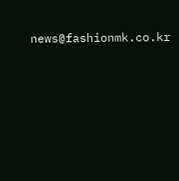news@fashionmk.co.kr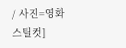/ 사진=영화 스틸컷]